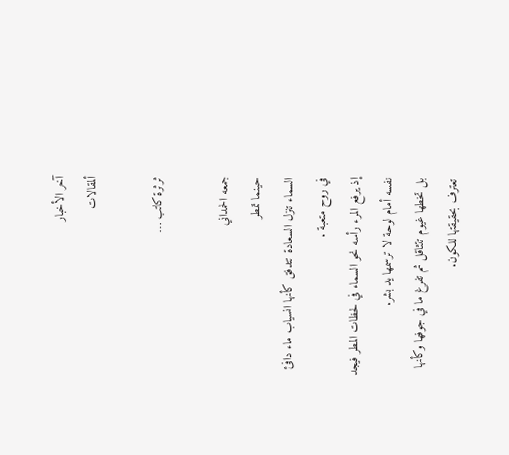آخر الأخبار
ألمقالات

ثرثرة كاتب …

جمعه الحمداني
حينما تمطر
السماء تنزل السعادة تتدفق كأنها انسياب ماء دافئ في روح متعبة .
إذ يرفع المرء رأسه نحو السماء في لحظات المطر فيجد نفسه أمام لوحة لا ترسمها يد بشر.
بل تخطها غيوم تتثاقل ثم تفرغ ما في جوفها وكأنها تعترف بحقيقتها للكون.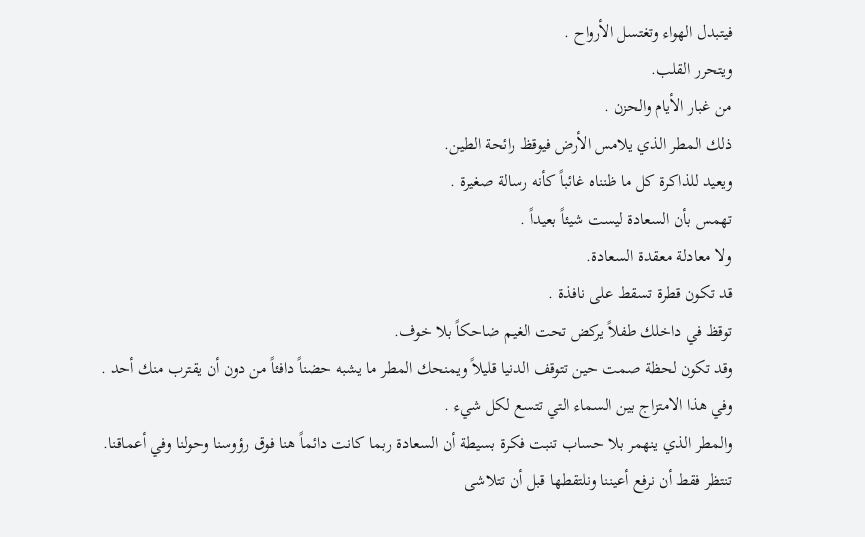فيتبدل الهواء وتغتسل الأرواح .
ويتحرر القلب.
من غبار الأيام والحزن .
ذلك المطر الذي يلامس الأرض فيوقظ رائحة الطين.
ويعيد للذاكرة كل ما ظنناه غائباً كأنه رسالة صغيرة .
تهمس بأن السعادة ليست شيئاً بعيداً .
ولا معادلة معقدة السعادة.
قد تكون قطرة تسقط على نافذة .
توقظ في داخلك طفلاً يركض تحت الغيم ضاحكاً بلا خوف.
وقد تكون لحظة صمت حين تتوقف الدنيا قليلاً ويمنحك المطر ما يشبه حضناً دافئاً من دون أن يقترب منك أحد .
وفي هذا الامتزاج بين السماء التي تتسع لكل شيء .
والمطر الذي ينهمر بلا حساب تنبت فكرة بسيطة أن السعادة ربما كانت دائماً هنا فوق رؤوسنا وحولنا وفي أعماقنا.
تنتظر فقط أن نرفع أعيننا ونلتقطها قبل أن تتلاشى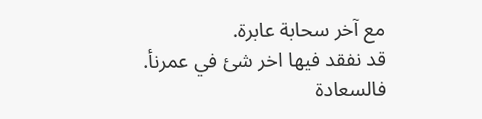مع آخر سحابة عابرة.
قد نفقد فيها اخر شئ في عمرنأ.
فالسعادة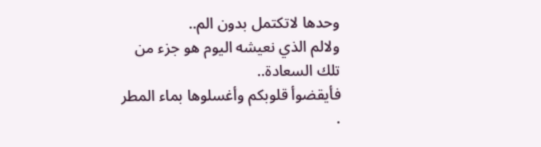وحدها لاتكتمل بدون الم..
ولالم الذي نعيشه اليوم هو جزء من تلك السعادة..
فأيقضوأ قلوبكم وأغسلوها بماء المطر .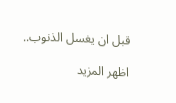قبل ان يغسل الذنوب..

اظهر المزيد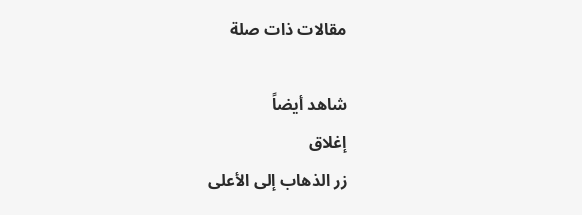مقالات ذات صلة

شاهد أيضاً
إغلاق
زر الذهاب إلى الأعلى